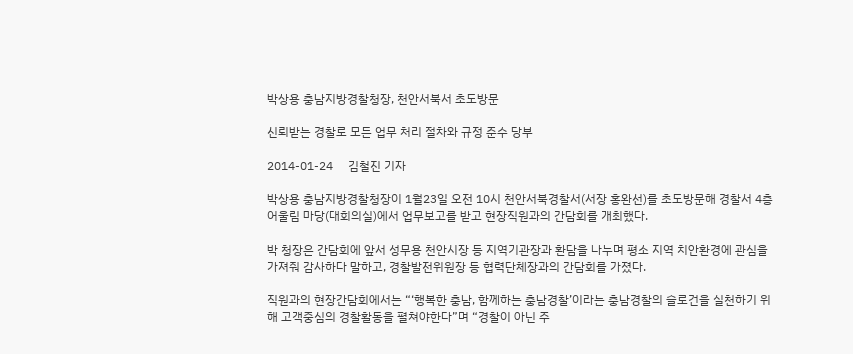박상용 충남지방경찰청장, 천안서북서 초도방문

신뢰받는 경찰로 모든 업무 처리 절차와 규정 준수 당부

2014-01-24     김철진 기자

박상용 충남지방경찰청장이 1월23일 오전 10시 천안서북경찰서(서장 홍완선)를 초도방문해 경찰서 4층 어울림 마당(대회의실)에서 업무보고를 받고 현장직원과의 간담회를 개최했다.

박 청장은 간담회에 앞서 성무용 천안시장 등 지역기관장과 환담을 나누며 평소 지역 치안환경에 관심을 가져줘 감사하다 말하고, 경찰발전위원장 등 협력단체장과의 간담회를 가졌다.

직원과의 현장간담회에서는 “‘행복한 충남, 함께하는 충남경찰’이라는 충남경찰의 슬로건을 실천하기 위해 고객중심의 경찰활동을 펼쳐야한다”며 “경찰이 아닌 주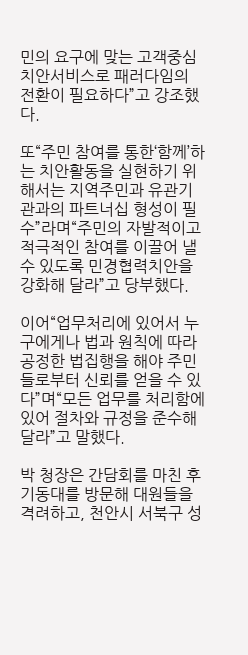민의 요구에 맞는 고객중심 치안서비스로 패러다임의 전환이 필요하다”고 강조했다.

또“주민 참여를 통한‘함께’하는 치안활동을 실현하기 위해서는 지역주민과 유관기관과의 파트너십 형성이 필수”라며“주민의 자발적이고 적극적인 참여를 이끌어 낼 수 있도록 민경협력치안을 강화해 달라”고 당부했다.

이어“업무처리에 있어서 누구에게나 법과 원칙에 따라 공정한 법집행을 해야 주민들로부터 신뢰를 얻을 수 있다”며“모든 업무를 처리함에 있어 절차와 규정을 준수해 달라”고 말했다.

박 청장은 간담회를 마친 후 기동대를 방문해 대원들을 격려하고, 천안시 서북구 성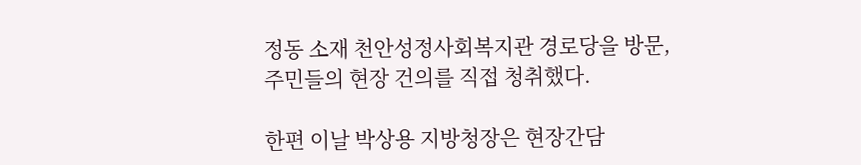정동 소재 천안성정사회복지관 경로당을 방문, 주민들의 현장 건의를 직접 청취했다.

한편 이날 박상용 지방청장은 현장간담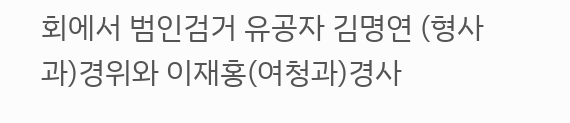회에서 범인검거 유공자 김명연 (형사과)경위와 이재홍(여청과)경사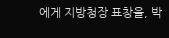에게 지방청장 표창을, 박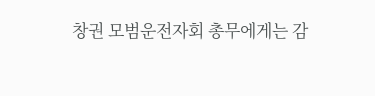창권 모범운전자회 총무에게는 감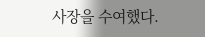사장을 수여했다.